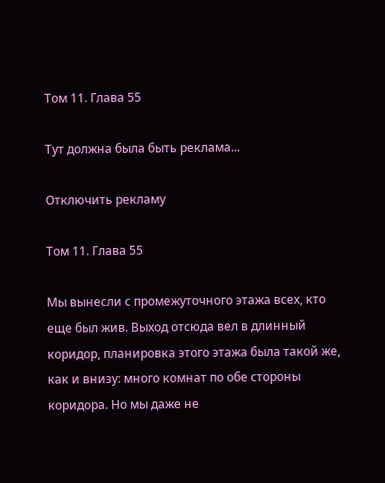Том 11. Глава 55

Тут должна была быть реклама...

Отключить рекламу

Том 11. Глава 55

Мы вынесли с промежуточного этажа всех, кто еще был жив. Выход отсюда вел в длинный коридор, планировка этого этажа была такой же, как и внизу: много комнат по обе стороны коридора. Но мы даже не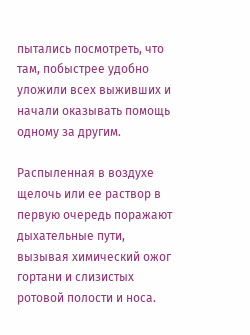пытались посмотреть, что там, побыстрее удобно уложили всех выживших и начали оказывать помощь одному за другим.

Распыленная в воздухе щелочь или ее раствор в первую очередь поражают дыхательные пути, вызывая химический ожог гортани и слизистых ротовой полости и носа.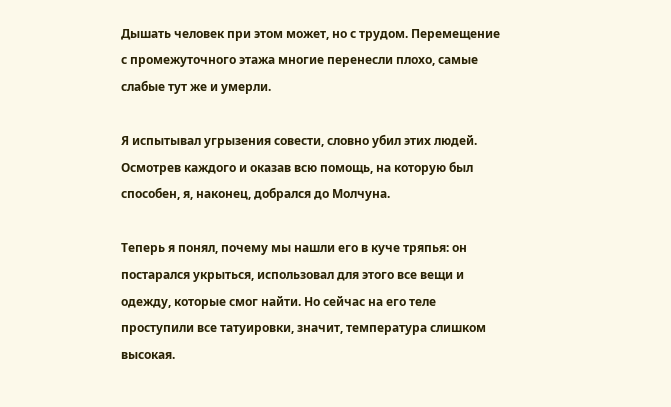Дышать человек при этом может, но с трудом. Перемещение с промежуточного этажа многие перенесли плохо, самые слабые тут же и умерли.

Я испытывал угрызения совести, словно убил этих людей. Осмотрев каждого и оказав всю помощь, на которую был способен, я, наконец, добрался до Молчуна.

Теперь я понял, почему мы нашли его в куче тряпья: он постарался укрыться, использовал для этого все вещи и одежду, которые смог найти. Но сейчас на его теле проступили все татуировки, значит, температура слишком высокая.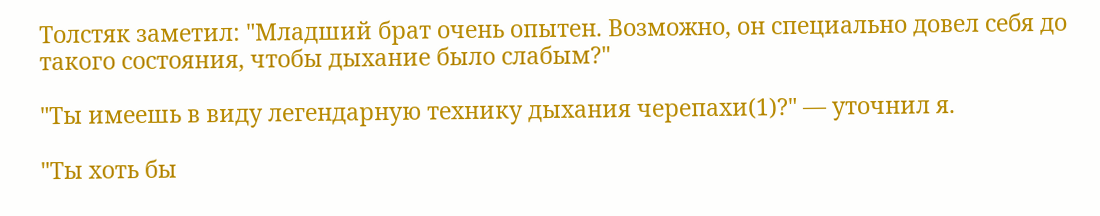Толстяк заметил: "Младший брат очень опытен. Возможно, он специально довел себя до такого состояния, чтобы дыхание было слабым?"

"Ты имеешь в виду легендарную технику дыхания черепахи(1)?" — уточнил я.

"Ты хоть бы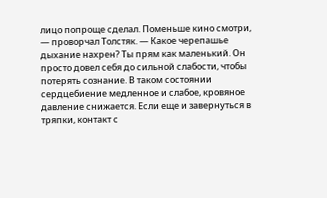лицо попроще сделал. Поменьше кино смотри, — проворчал Толстяк. — Какое черепашье дыхание нахрен? Ты прям как маленький. Он просто довел себя до сильной слабости, чтобы потерять сознание. В таком состоянии сердцебиение медленное и слабое, кровяное давление снижается. Если еще и завернуться в тряпки, контакт с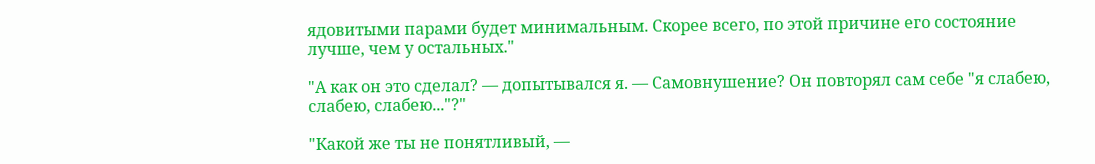ядовитыми парами будет минимальным. Скорее всего, по этой причине его состояние лучше, чем у остальных."

"А как он это сделал? — допытывался я. — Самовнушение? Он повторял сам себе "я слабею, слабею, слабею..."?"

"Какой же ты не понятливый, —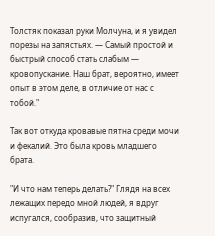Толстяк показал руки Молчуна, и я увидел порезы на запястьях. — Самый простой и быстрый способ стать слабым — кровопускание. Наш брат, вероятно, имеет опыт в этом деле, в отличие от нас с тобой."

Так вот откуда кровавые пятна среди мочи и фекалий. Это была кровь младшего брата.

"И что нам теперь делать?" Глядя на всех лежащих передо мной людей, я вдруг испугался, сообразив, что защитный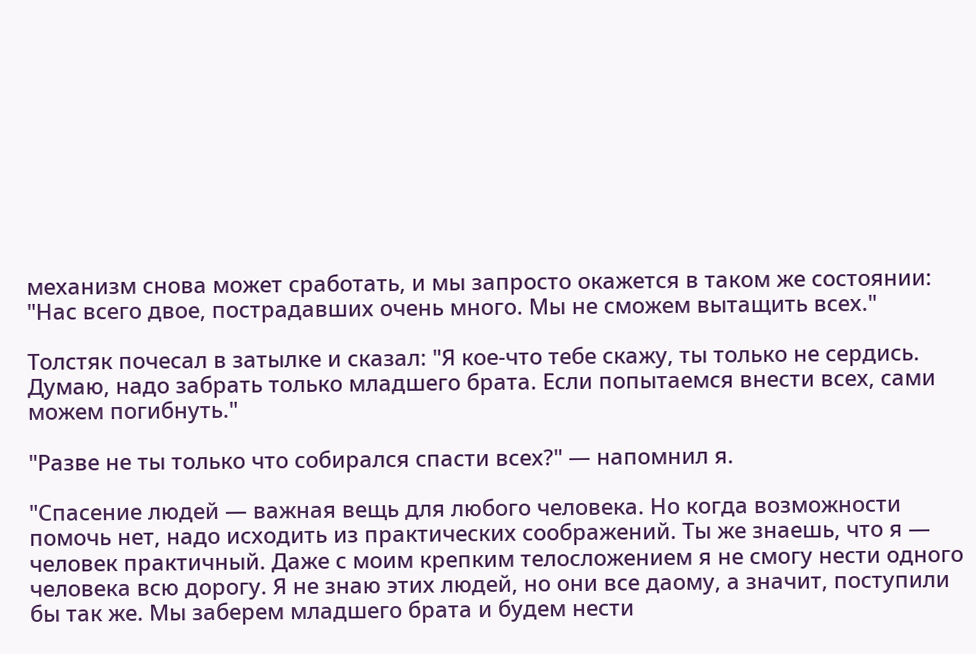механизм снова может сработать, и мы запросто окажется в таком же состоянии: "Нас всего двое, пострадавших очень много. Мы не сможем вытащить всех."

Толстяк почесал в затылке и сказал: "Я кое-что тебе скажу, ты только не сердись. Думаю, надо забрать только младшего брата. Если попытаемся внести всех, сами можем погибнуть."

"Разве не ты только что собирался спасти всех?" — напомнил я.

"Спасение людей — важная вещь для любого человека. Но когда возможности помочь нет, надо исходить из практических соображений. Ты же знаешь, что я — человек практичный. Даже с моим крепким телосложением я не смогу нести одного человека всю дорогу. Я не знаю этих людей, но они все даому, а значит, поступили бы так же. Мы заберем младшего брата и будем нести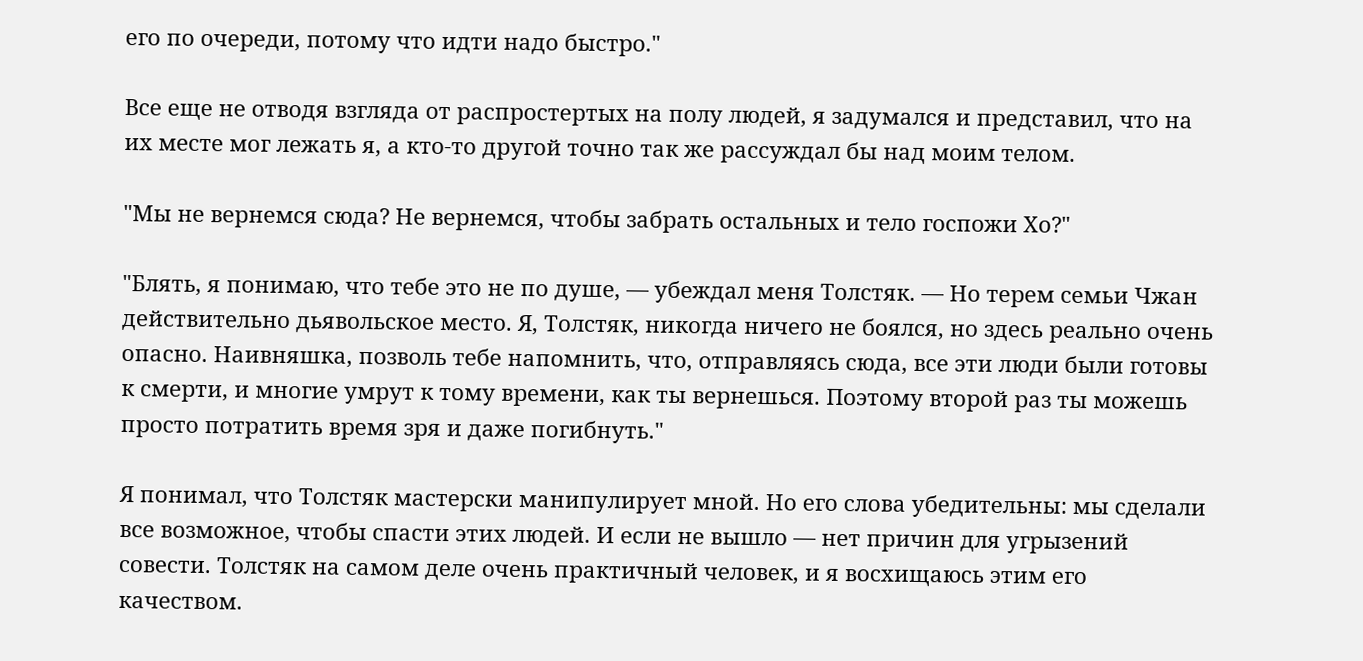его по очереди, потому что идти надо быстро."

Все еще не отводя взгляда от распростертых на полу людей, я задумался и представил, что на их месте мог лежать я, а кто-то другой точно так же рассуждал бы над моим телом.

"Мы не вернемся сюда? Не вернемся, чтобы забрать остальных и тело госпожи Хо?"

"Блять, я понимаю, что тебе это не по душе, — убеждал меня Толстяк. — Но терем семьи Чжан действительно дьявольское место. Я, Толстяк, никогда ничего не боялся, но здесь реально очень опасно. Наивняшка, позволь тебе напомнить, что, отправляясь сюда, все эти люди были готовы к смерти, и многие умрут к тому времени, как ты вернешься. Поэтому второй раз ты можешь просто потратить время зря и даже погибнуть."

Я понимал, что Толстяк мастерски манипулирует мной. Но его слова убедительны: мы сделали все возможное, чтобы спасти этих людей. И если не вышло — нет причин для угрызений совести. Толстяк на самом деле очень практичный человек, и я восхищаюсь этим его качеством.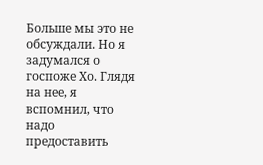Больше мы это не обсуждали. Но я задумался о госпоже Хо. Глядя на нее, я вспомнил, что надо предоставить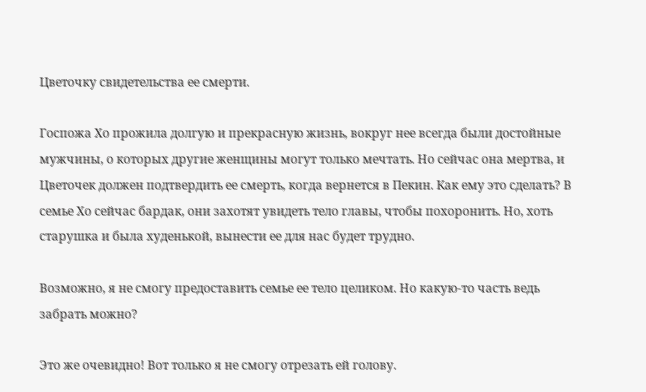Цветочку свидетельства ее смерти.

Госпожа Хо прожила долгую и прекрасную жизнь, вокруг нее всегда были достойные мужчины, о которых другие женщины могут только мечтать. Но сейчас она мертва, и Цветочек должен подтвердить ее смерть, когда вернется в Пекин. Как ему это сделать? В семье Хо сейчас бардак, они захотят увидеть тело главы, чтобы похоронить. Но, хоть старушка и была худенькой, вынести ее для нас будет трудно.

Возможно, я не смогу предоставить семье ее тело целиком. Но какую-то часть ведь забрать можно?

Это же очевидно! Вот только я не смогу отрезать ей голову.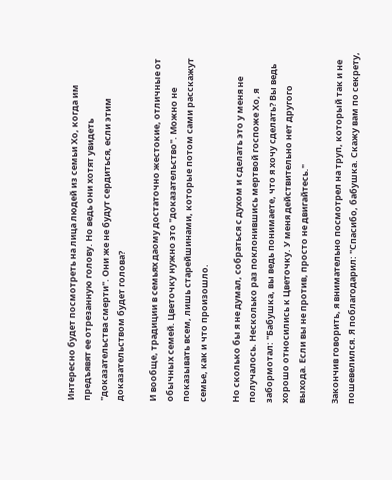Интересно будет посмотреть на лица людей из семьи Хо, когда им предъявят ее отрезанную голову. Но ведь они хотят увидеть "доказательства смерти". Они же не будут сердиться, если этим доказательством будет голова?

И вообще, традиции в семьях даому достаточно жестокие, отличные от обычных семей. Цветочку нужно это "доказательство". Можно не показывать всем, лишь старейшинами, которые потом сами расскажут семье, как и что произошло.

Но сколько бы я не думал, собраться с духом и сделать это у меня не получалось. Несколько раз поклонившись мертвой госпоже Хо, я забормотал: "Бабушка, вы ведь понимаете, что я хочу сделать? Вы ведь хорошо относились к Цветочку. У меня действительно нет другого выхода. Если вы не против, просто не двигайтесь."

Закончив говорить, я внимательно посмотрел на труп, который так и не пошевелился. Я поблагодарил: "Спасибо, бабушка. Скажу вам по секрету,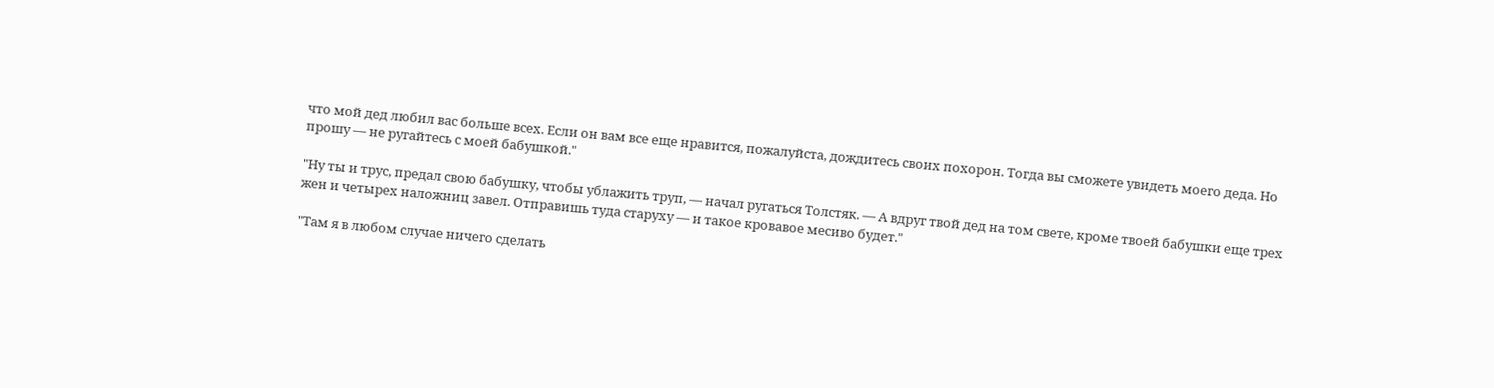что мой дед любил вас больше всех. Если он вам все еще нравится, пожалуйста, дождитесь своих похорон. Тогда вы сможете увидеть моего деда. Но прошу — не ругайтесь с моей бабушкой."

"Ну ты и трус, предал свою бабушку, чтобы ублажить труп, — начал ругаться Толстяк. — А вдруг твой дед на том свете, кроме твоей бабушки еще трех жен и четырех наложниц завел. Отправишь туда старуху — и такое кровавое месиво будет."

"Там я в любом случае ничего сделать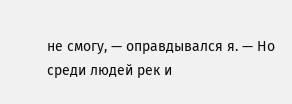не смогу, — оправдывался я. — Но среди людей рек и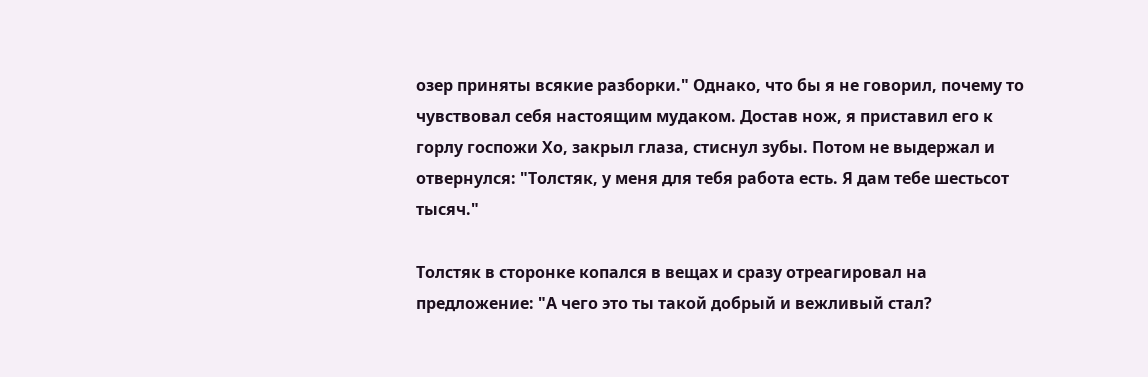озер приняты всякие разборки." Однако, что бы я не говорил, почему то чувствовал себя настоящим мудаком. Достав нож, я приставил его к горлу госпожи Хо, закрыл глаза, стиснул зубы. Потом не выдержал и отвернулся: "Толстяк, у меня для тебя работа есть. Я дам тебе шестьсот тысяч."

Толстяк в сторонке копался в вещах и сразу отреагировал на предложение: "А чего это ты такой добрый и вежливый стал?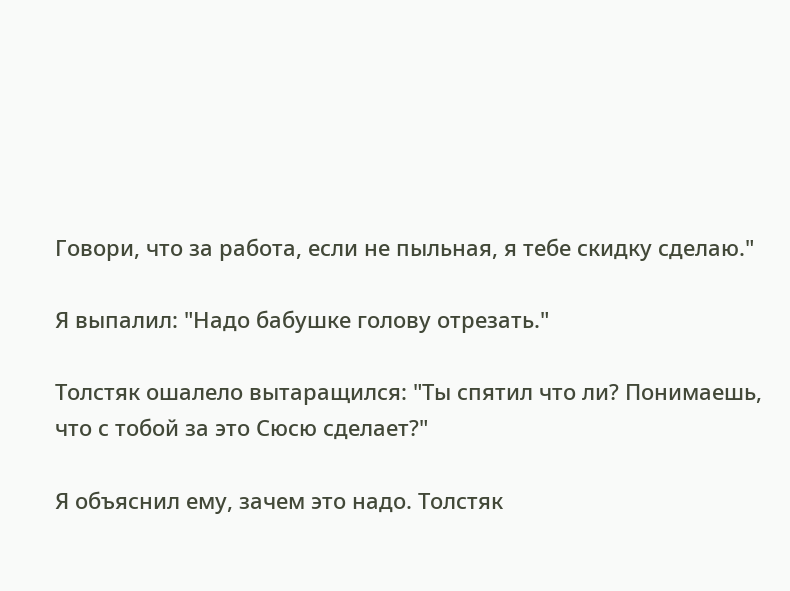Говори, что за работа, если не пыльная, я тебе скидку сделаю."

Я выпалил: "Надо бабушке голову отрезать."

Толстяк ошалело вытаращился: "Ты спятил что ли? Понимаешь, что с тобой за это Сюсю сделает?"

Я объяснил ему, зачем это надо. Толстяк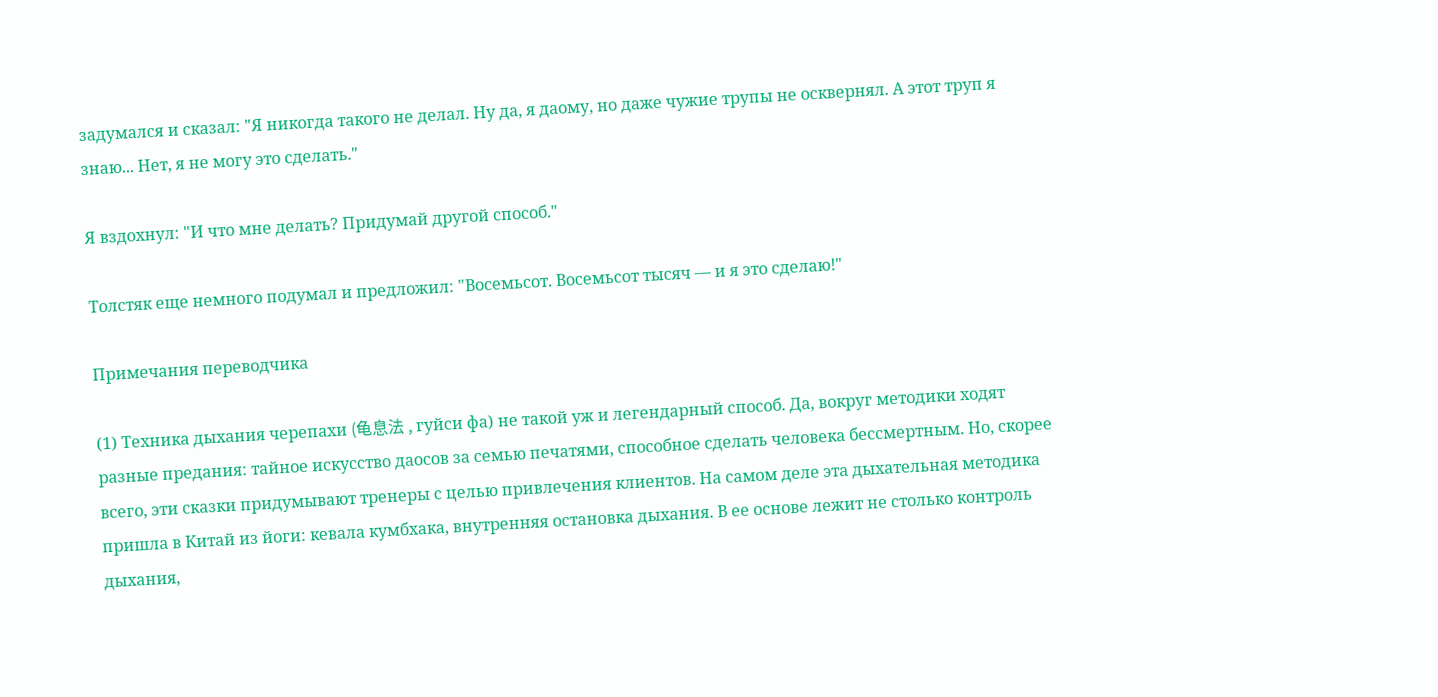задумался и сказал: "Я никогда такого не делал. Ну да, я даому, но даже чужие трупы не осквернял. А этот труп я знаю... Нет, я не могу это сделать."

Я вздохнул: "И что мне делать? Придумай другой способ."

Толстяк еще немного подумал и предложил: "Восемьсот. Восемьсот тысяч — и я это сделаю!"

Примечания переводчика

(1) Техника дыхания черепахи (龟息法 , гуйси фа) не такой уж и легендарный способ. Да, вокруг методики ходят разные предания: тайное искусство даосов за семью печатями, способное сделать человека бессмертным. Но, скорее всего, эти сказки придумывают тренеры с целью привлечения клиентов. На самом деле эта дыхательная методика пришла в Китай из йоги: кевала кумбхака, внутренняя остановка дыхания. В ее основе лежит не столько контроль дыхания,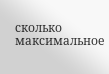сколько максимальное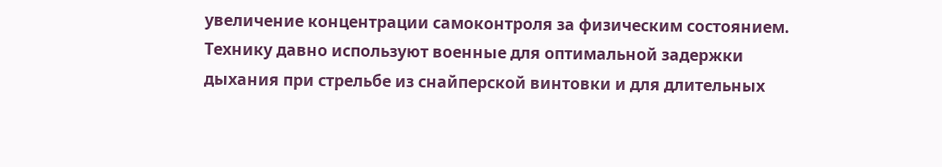увеличение концентрации самоконтроля за физическим состоянием. Технику давно используют военные для оптимальной задержки дыхания при стрельбе из снайперской винтовки и для длительных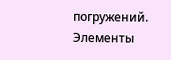погружений. Элементы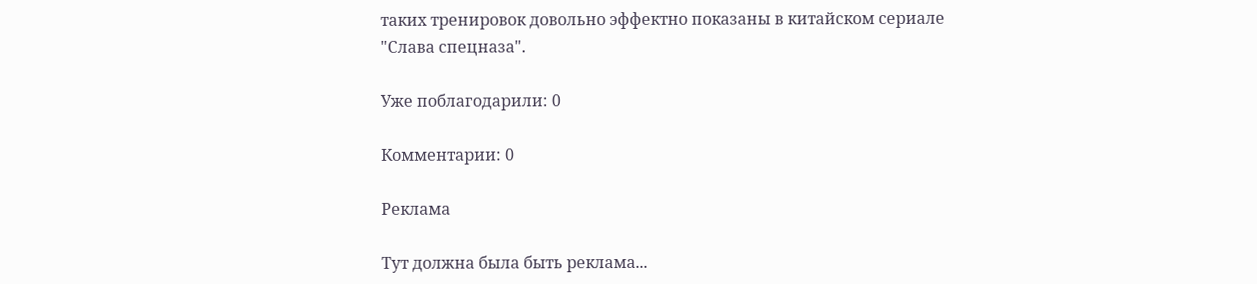таких тренировок довольно эффектно показаны в китайском сериале "Слава спецназа".

Уже поблагодарили: 0

Комментарии: 0

Реклама

Тут должна была быть реклама...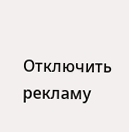Отключить рекламу